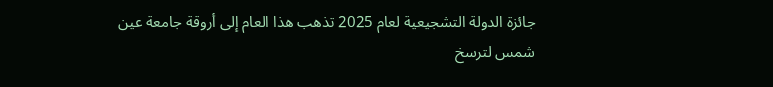جائزة الدولة التشجيعية لعام 2025 تذهب هذا العام إلى أروقة جامعة عين شمس لترسخ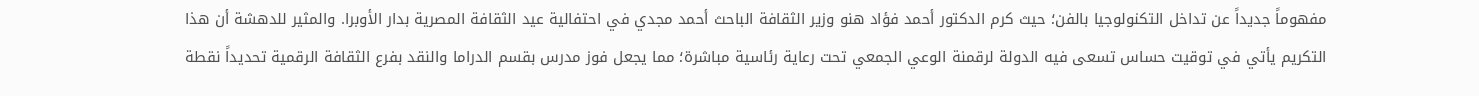مفهوماً جديداً عن تداخل التكنولوجيا بالفن؛ حيث كرم الدكتور أحمد فؤاد هنو وزير الثقافة الباحث أحمد مجدي في احتفالية عيد الثقافة المصرية بدار الأوبرا. والمثير للدهشة أن هذا التكريم يأتي في توقيت حساس تسعى فيه الدولة لرقمنة الوعي الجمعي تحت رعاية رئاسية مباشرة؛ مما يجعل فوز مدرس بقسم الدراما والنقد بفرع الثقافة الرقمية تحديداً نقطة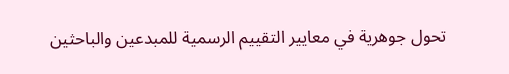تحول جوهرية في معايير التقييم الرسمية للمبدعين والباحثين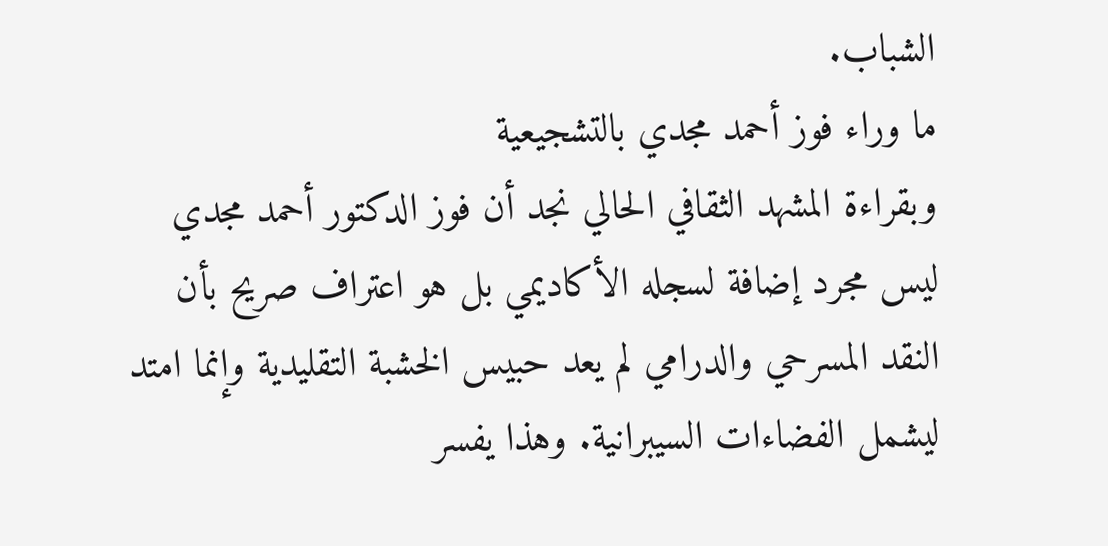الشباب.
ما وراء فوز أحمد مجدي بالتشجيعية
وبقراءة المشهد الثقافي الحالي نجد أن فوز الدكتور أحمد مجدي ليس مجرد إضافة لسجله الأكاديمي بل هو اعتراف صريح بأن النقد المسرحي والدرامي لم يعد حبيس الخشبة التقليدية وإنما امتد ليشمل الفضاءات السيبرانية. وهذا يفسر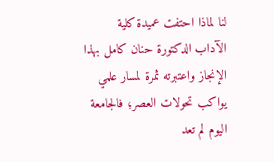لنا لماذا احتفت عميدة كلية الآداب الدكتورة حنان كامل بهذا الإنجاز واعتبرته ثمرة لمسار علمي يواكب تحولات العصر؛ فالجامعة اليوم لم تعد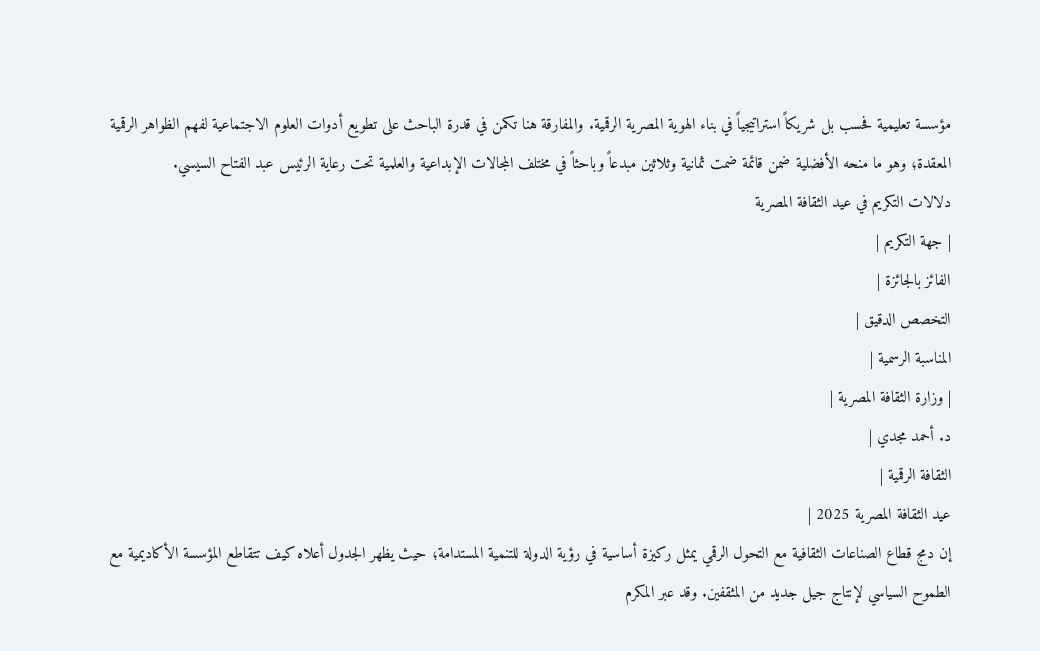مؤسسة تعليمية فحسب بل شريكاً استراتيجياً في بناء الهوية المصرية الرقمية. والمفارقة هنا تكمن في قدرة الباحث على تطويع أدوات العلوم الاجتماعية لفهم الظواهر الرقمية المعقدة؛ وهو ما منحه الأفضلية ضمن قائمة ضمت ثمانية وثلاثين مبدعاً وباحثاً في مختلف المجالات الإبداعية والعلمية تحت رعاية الرئيس عبد الفتاح السيسي.
دلالات التكريم في عيد الثقافة المصرية
| جهة التكريم |
الفائز بالجائزة |
التخصص الدقيق |
المناسبة الرسمية |
| وزارة الثقافة المصرية |
د. أحمد مجدي |
الثقافة الرقمية |
عيد الثقافة المصرية 2025 |
إن دمج قطاع الصناعات الثقافية مع التحول الرقمي يمثل ركيزة أساسية في رؤية الدولة للتنمية المستدامة؛ حيث يظهر الجدول أعلاه كيف تتقاطع المؤسسة الأكاديمية مع الطموح السياسي لإنتاج جيل جديد من المثقفين. وقد عبر المكرم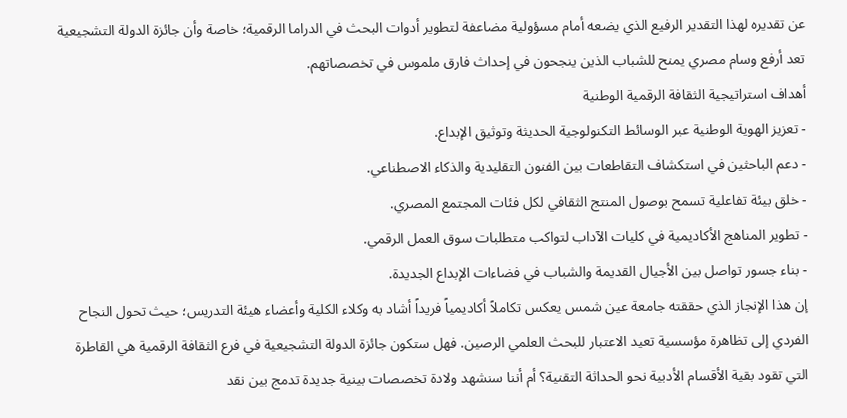عن تقديره لهذا التقدير الرفيع الذي يضعه أمام مسؤولية مضاعفة لتطوير أدوات البحث في الدراما الرقمية؛ خاصة وأن جائزة الدولة التشجيعية تعد أرفع وسام مصري يمنح للشباب الذين ينجحون في إحداث فارق ملموس في تخصصاتهم.
أهداف استراتيجية الثقافة الرقمية الوطنية
- تعزيز الهوية الوطنية عبر الوسائط التكنولوجية الحديثة وتوثيق الإبداع.
- دعم الباحثين في استكشاف التقاطعات بين الفنون التقليدية والذكاء الاصطناعي.
- خلق بيئة تفاعلية تسمح بوصول المنتج الثقافي لكل فئات المجتمع المصري.
- تطوير المناهج الأكاديمية في كليات الآداب لتواكب متطلبات سوق العمل الرقمي.
- بناء جسور تواصل بين الأجيال القديمة والشباب في فضاءات الإبداع الجديدة.
إن هذا الإنجاز الذي حققته جامعة عين شمس يعكس تكاملاً أكاديمياً فريداً أشاد به وكلاء الكلية وأعضاء هيئة التدريس؛ حيث تحول النجاح الفردي إلى تظاهرة مؤسسية تعيد الاعتبار للبحث العلمي الرصين. فهل ستكون جائزة الدولة التشجيعية في فرع الثقافة الرقمية هي القاطرة التي تقود بقية الأقسام الأدبية نحو الحداثة التقنية؟ أم أننا سنشهد ولادة تخصصات بينية جديدة تدمج بين نقد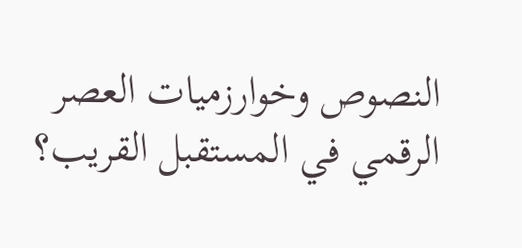النصوص وخوارزميات العصر الرقمي في المستقبل القريب؟